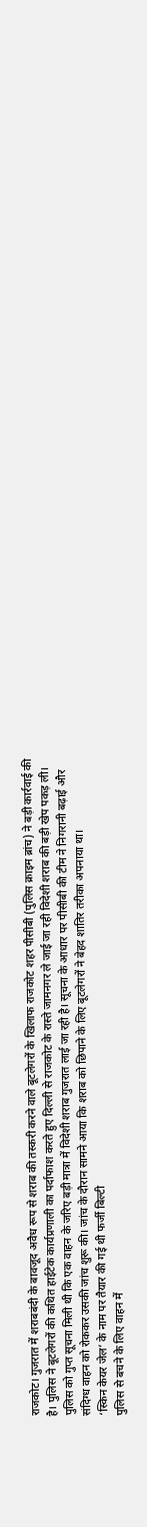राजकोट। गुजरात में शराबबंदी के बावजूद अवैध रूप से शराब की तस्करी करने वाले बूटलेगरों के खिलाफ राजकोट शहर पीसीबी (पुलिस क्राइम ब्रांच) ने बड़ी कार्रवाई की है। पुलिस ने बूटलेगरों की कथित हाईटेक कार्यप्रणाली का पर्दाफाश करते हुए दिल्ली से राजकोट के रास्ते जामनगर ले जाई जा रही विदेशी शराब की बड़ी खेप पकड़ ली।
पुलिस को गुप्त सूचना मिली थी कि एक वाहन के जरिए बड़ी मात्रा में विदेशी शराब गुजरात लाई जा रही है। सूचना के आधार पर पीसीबी की टीम ने निगरानी बढ़ाई और संदिग्ध वाहन को रोककर उसकी जांच शुरू की। जांच के दौरान सामने आया कि शराब को छिपाने के लिए बूटलेगरों ने बेहद शातिर तरीका अपनाया था।
‘स्किन केयर जेल’ के नाम पर तैयार की गई थी फर्जी बिल्टी
पुलिस से बचने के लिए वाहन में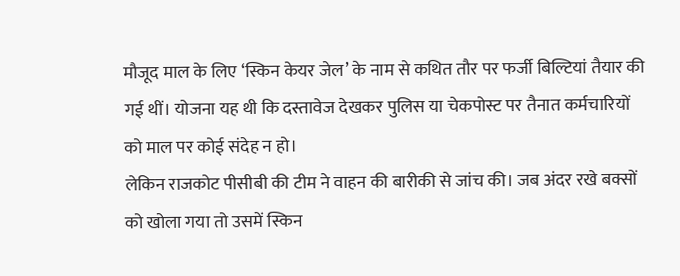मौजूद माल के लिए ‘स्किन केयर जेल’ के नाम से कथित तौर पर फर्जी बिल्टियां तैयार की गई थीं। योजना यह थी कि दस्तावेज देखकर पुलिस या चेकपोस्ट पर तैनात कर्मचारियों को माल पर कोई संदेह न हो।
लेकिन राजकोट पीसीबी की टीम ने वाहन की बारीकी से जांच की। जब अंदर रखे बक्सों को खोला गया तो उसमें स्किन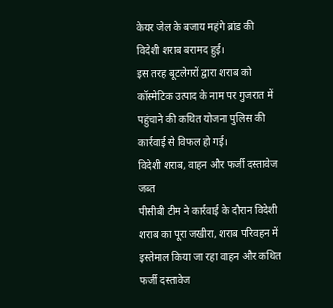केयर जेल के बजाय महंगे ब्रांड की विदेशी शराब बरामद हुई।
इस तरह बूटलेगरों द्वारा शराब को कॉस्मेटिक उत्पाद के नाम पर गुजरात में पहुंचाने की कथित योजना पुलिस की कार्रवाई से विफल हो गई।
विदेशी शराब, वाहन और फर्जी दस्तावेज जब्त
पीसीबी टीम ने कार्रवाई के दौरान विदेशी शराब का पूरा जखीरा, शराब परिवहन में इस्तेमाल किया जा रहा वाहन और कथित फर्जी दस्तावेज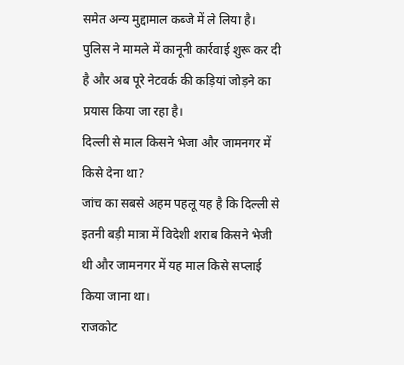समेत अन्य मुद्दामाल कब्जे में ले लिया है।
पुलिस ने मामले में कानूनी कार्रवाई शुरू कर दी है और अब पूरे नेटवर्क की कड़ियां जोड़ने का प्रयास किया जा रहा है।
दिल्ली से माल किसने भेजा और जामनगर में किसे देना था?
जांच का सबसे अहम पहलू यह है कि दिल्ली से इतनी बड़ी मात्रा में विदेशी शराब किसने भेजी थी और जामनगर में यह माल किसे सप्लाई किया जाना था।
राजकोट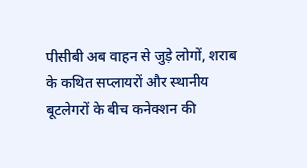पीसीबी अब वाहन से जुड़े लोगों, शराब के कथित सप्लायरों और स्थानीय बूटलेगरों के बीच कनेक्शन की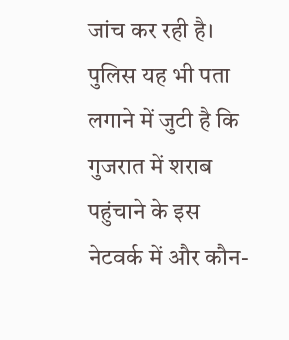जांच कर रही है। पुलिस यह भी पता लगाने में जुटी है कि गुजरात में शराब पहुंचाने के इस नेटवर्क में और कौन-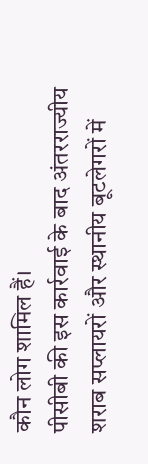कौन लोग शामिल हैं।
पीसीबी की इस कार्रवाई के बाद अंतरराज्यीय शराब सप्लायरों और स्थानीय बूटलेगरों में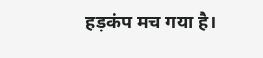हड़कंप मच गया है।